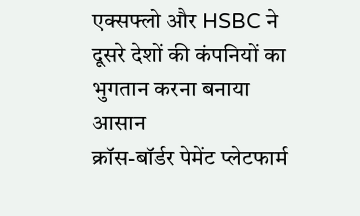एक्सफ्लो और HSBC ने दूसरे देशों की कंपनियों का भुगतान करना बनाया आसान
क्रॉस-बॉर्डर पेमेंट प्लेटफार्म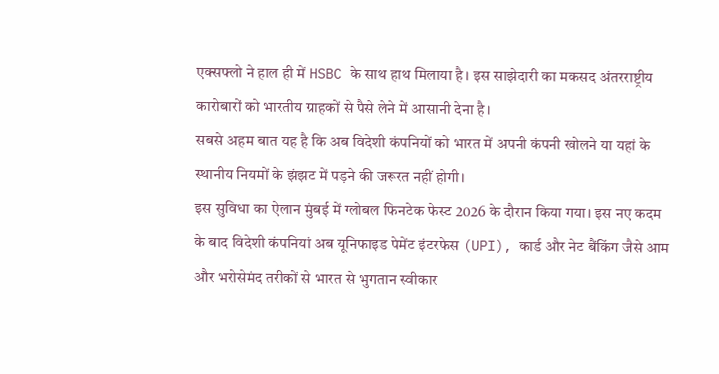एक्सफ्लो ने हाल ही में HSBC के साथ हाथ मिलाया है। इस साझेदारी का मकसद अंतरराष्ट्रीय कारोबारों को भारतीय ग्राहकों से पैसे लेने में आसानी देना है।
सबसे अहम बात यह है कि अब विदेशी कंपनियों को भारत में अपनी कंपनी खोलने या यहां के स्थानीय नियमों के झंझट में पड़ने की जरूरत नहीं होगी।
इस सुविधा का ऐलान मुंबई में ग्लोबल फिनटेक फेस्ट 2026 के दौरान किया गया। इस नए कदम के बाद विदेशी कंपनियां अब यूनिफाइड पेमेंट इंटरफेस (UPI), कार्ड और नेट बैंकिंग जैसे आम और भरोसेमंद तरीकों से भारत से भुगतान स्वीकार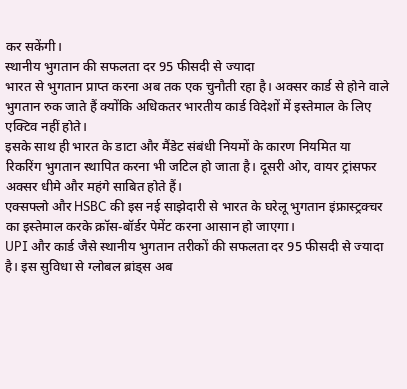कर सकेंगी।
स्थानीय भुगतान की सफलता दर 95 फीसदी से ज्यादा
भारत से भुगतान प्राप्त करना अब तक एक चुनौती रहा है। अक्सर कार्ड से होने वाले भुगतान रुक जाते हैं क्योंकि अधिकतर भारतीय कार्ड विदेशों में इस्तेमाल के लिए एक्टिव नहीं होते।
इसके साथ ही भारत के डाटा और मैंडेट संबंधी नियमों के कारण नियमित या रिकरिंग भुगतान स्थापित करना भी जटिल हो जाता है। दूसरी ओर, वायर ट्रांसफर अक्सर धीमे और महंगे साबित होते हैं।
एक्सफ्लो और HSBC की इस नई साझेदारी से भारत के घरेलू भुगतान इंफ्रास्ट्रक्चर का इस्तेमाल करके क्रॉस-बॉर्डर पेमेंट करना आसान हो जाएगा।
UPI और कार्ड जैसे स्थानीय भुगतान तरीकों की सफलता दर 95 फीसदी से ज्यादा है। इस सुविधा से ग्लोबल ब्रांड्स अब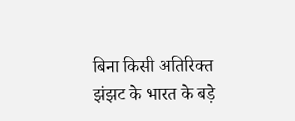बिना किसी अतिरिक्त झंझट के भारत के बड़े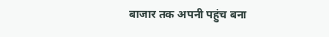बाजार तक अपनी पहुंच बना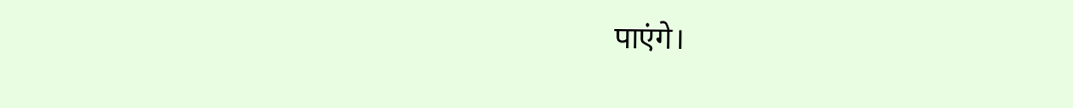पाएंगे।